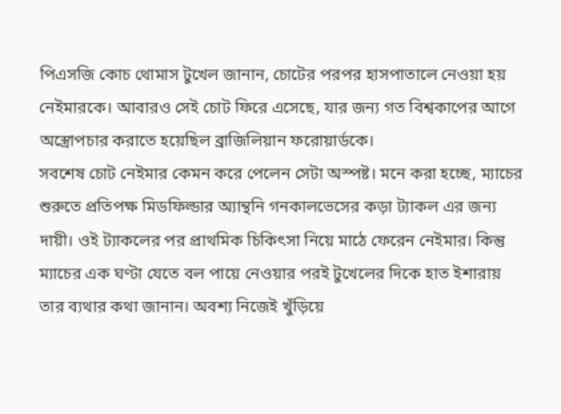পিএসজি কোচ থোমাস টুখেল জানান, চোটের পরপর হাসপাতালে নেওয়া হয় নেইমারকে। আবারও সেই চোট ফিরে এসেছে, যার জন্য গত বিশ্বকাপের আগে অস্ত্রোপচার করাতে হয়েছিল ব্রাজিলিয়ান ফরোয়ার্ডকে।
সবশেষ চোট নেইমার কেমন করে পেলেন সেটা অস্পষ্ট। মনে করা হচ্ছে, ম্যাচের শুরুতে প্রতিপক্ষ মিডফিল্ডার অ্যান্থনি গনকালভেসের কড়া ট্যাকল এর জন্য দায়ী। ওই ট্যাকলের পর প্রাথমিক চিকিৎসা নিয়ে মাঠে ফেরেন নেইমার। কিন্তু ম্যাচের এক ঘণ্টা যেতে বল পায়ে নেওয়ার পরই টুখেলের দিকে হাত ইশারায় তার ব্যথার কথা জানান। অবশ্য নিজেই খুঁড়িয়ে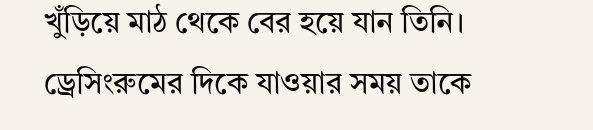খুঁড়িয়ে মাঠ থেকে বের হয়ে যান তিনি। ড্রেসিংরুমের দিকে যাওয়ার সময় তাকে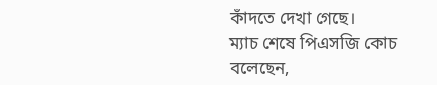কাঁদতে দেখা গেছে।
ম্যাচ শেষে পিএসজি কোচ বলেছেন,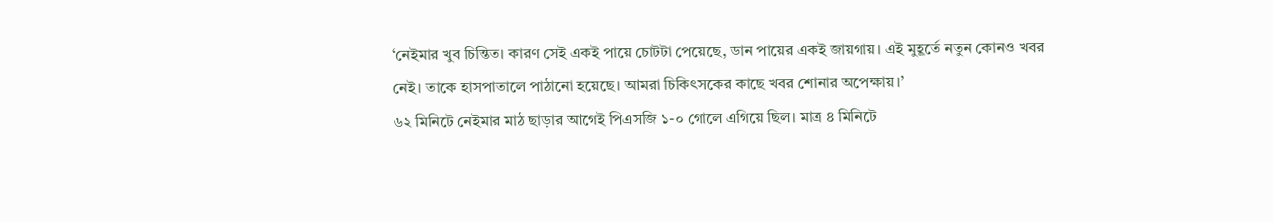‘নেইমার খুব চিন্তিত। কারণ সেই একই পায়ে চোটটা পেয়েছে, ডান পায়ের একই জায়গায়। এই মুহূর্তে নতুন কোনও খবর নেই। তাকে হাসপাতালে পাঠানো হয়েছে। আমরা চিকিৎসকের কাছে খবর শোনার অপেক্ষায়।’
৬২ মিনিটে নেইমার মাঠ ছাড়ার আগেই পিএসজি ১-০ গোলে এগিয়ে ছিল। মাত্র ৪ মিনিটে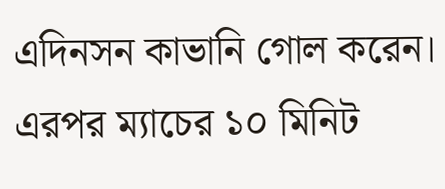এদিনসন কাভানি গোল করেন। এরপর ম্যাচের ১০ মিনিট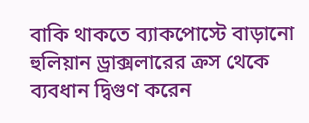বাকি থাকতে ব্যাকপোস্টে বাড়ানো হুলিয়ান ড্রাক্সলারের ক্রস থেকে ব্যবধান দ্বিগুণ করেন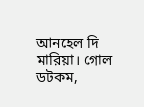আনহেল দি মারিয়া। গোল ডটকম,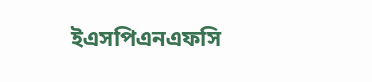ইএসপিএনএফসি